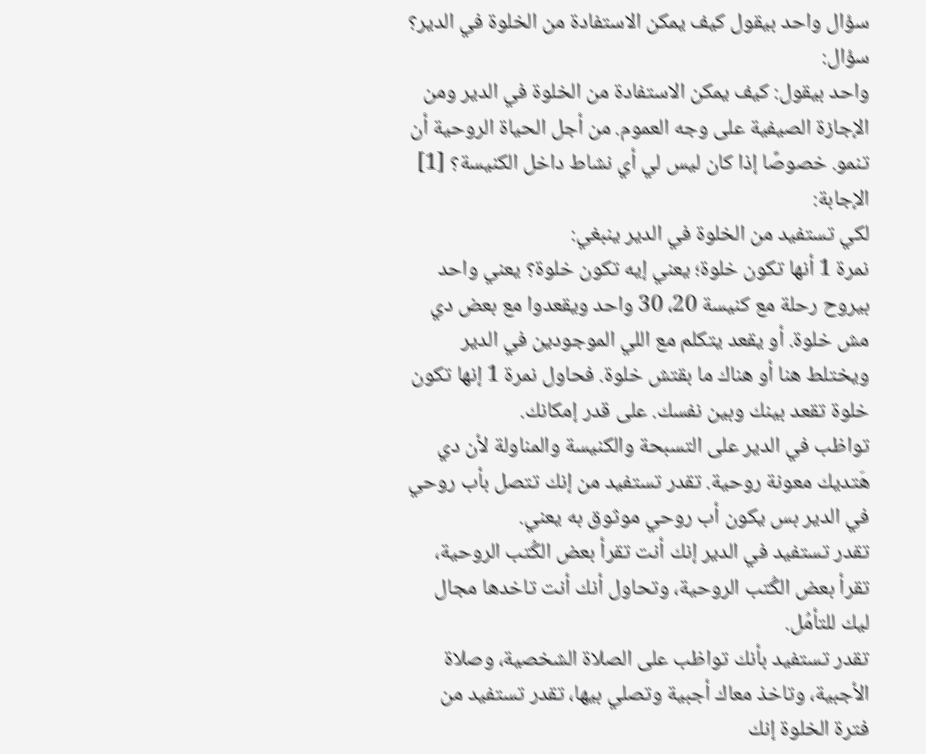سؤال واحد بيقول كيف يمكن الاستفادة من الخلوة في الدير؟
سؤال:
واحد بيقول: كيف يمكن الاستفادة من الخلوة في الدير ومن الإجازة الصيفية على وجه العموم. من أجل الحياة الروحية أن تنمو. خصوصًا إذا كان ليس لي أي نشاط داخل الكنيسة؟ [1]
الإجابة:
لكي تستفيد من الخلوة في الدير ينبغي:
نمرة 1 أنها تكون خلوة؛ يعني إيه تكون خلوة؟ يعني واحد بيروح رحلة مع كنيسة 20، 30 واحد ويقعدوا مع بعض دي مش خلوة. أو يقعد يتكلم مع اللي الموجودين في الدير ويختلط هنا أو هناك ما بقتش خلوة. فحاول نمرة 1 إنها تكون خلوة تقعد بينك وبين نفسك. على قدر إمكانك.
تواظب في الدير على التسبحة والكنيسة والمناولة لأن دي هَتديك معونة روحية. تقدر تستفيد من إنك تتصل بأب روحي في الدير بس يكون أب روحي موثوق به يعني.
تقدر تستفيد في الدير إنك أنت تقرأ بعض الكُتب الروحية، تقرأ بعض الكُتب الروحية، وتحاول أنك أنت تاخدها مجال ليك للتأمُل.
تقدر تستفيد بأنك تواظب على الصلاة الشخصية، وصلاة الأجبية، وتاخذ معاك أجبية وتصلي بيها، تقدر تستفيد من فترة الخلوة إنك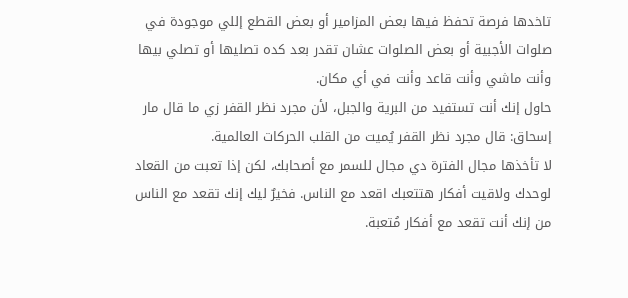تاخدها فرصة تحفظ فيها بعض المزامير أو بعض القطع إللي موجودة في صلوات الأجبية أو بعض الصلوات عشان تقدر بعد كده تصليها أو تصلي بيها وأنت ماشي وأنت قاعد وأنت في أي مكان.
حاول إنك أنت تستفيد من البرية والجبل، لأن مجرد نظر القفر زي ما قال مار إسحاق: قال مجرد نظر القفر يُميت من القلب الحركات العالمية.
لا تأخذها مجال الفترة دي مجال للسمر مع أصحابك، لكن إذا تعبت من القعاد لوحدك ولاقيت أفكار هتتعبك اقعد مع الناس. فخيرٌ ليك إنك تقعد مع الناس من إنك أنت تقعد مع أفكار مُتعبة.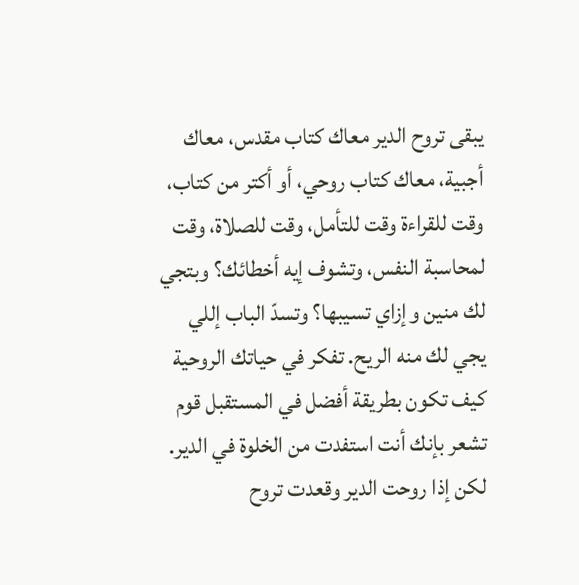يبقى تروح الدير معاك كتاب مقدس، معاك أجبية، معاك كتاب روحي، أو أكتر من كتاب، وقت للقراءة وقت للتأمل، وقت للصلاة، وقت لمحاسبة النفس، وتشوف إيه أخطائك؟ وبتجي لك منين وإزاي تسيبها؟ وتسدّ الباب إللي يجي لك منه الريح. تفكر في حياتك الروحية كيف تكون بطريقة أفضل في المستقبل قوم تشعر بإنك أنت استفدت من الخلوة في الدير.
لكن إذا روحت الدير وقعدت تروح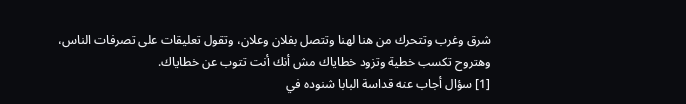شرق وغرب وتتحرك من هنا لهنا وتتصل بفلان وعلان، وتقول تعليقات على تصرفات الناس، وهتروح تكسب خطية وتزود خطاياك مش أنك أنت تتوب عن خطاياك.
[1] سؤال أجاب عنه قداسة البابا شنوده في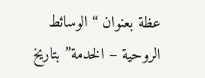عظة بعنوان “الوسائط الروحية – الخدمة” بتاريخ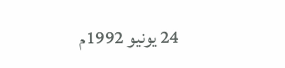24 يونيو 1992م